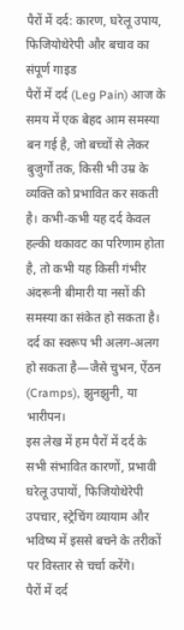पैरों में दर्द: कारण, घरेलू उपाय, फिजियोथेरेपी और बचाव का संपूर्ण गाइड
पैरों में दर्द (Leg Pain) आज के समय में एक बेहद आम समस्या बन गई है, जो बच्चों से लेकर बुजुर्गों तक, किसी भी उम्र के व्यक्ति को प्रभावित कर सकती है। कभी-कभी यह दर्द केवल हल्की थकावट का परिणाम होता है, तो कभी यह किसी गंभीर अंदरूनी बीमारी या नसों की समस्या का संकेत हो सकता है। दर्द का स्वरूप भी अलग-अलग हो सकता है—जैसे चुभन, ऐंठन (Cramps), झुनझुनी, या भारीपन।
इस लेख में हम पैरों में दर्द के सभी संभावित कारणों, प्रभावी घरेलू उपायों, फिजियोथेरेपी उपचार, स्ट्रेचिंग व्यायाम और भविष्य में इससे बचने के तरीकों पर विस्तार से चर्चा करेंगे।
पैरों में दर्द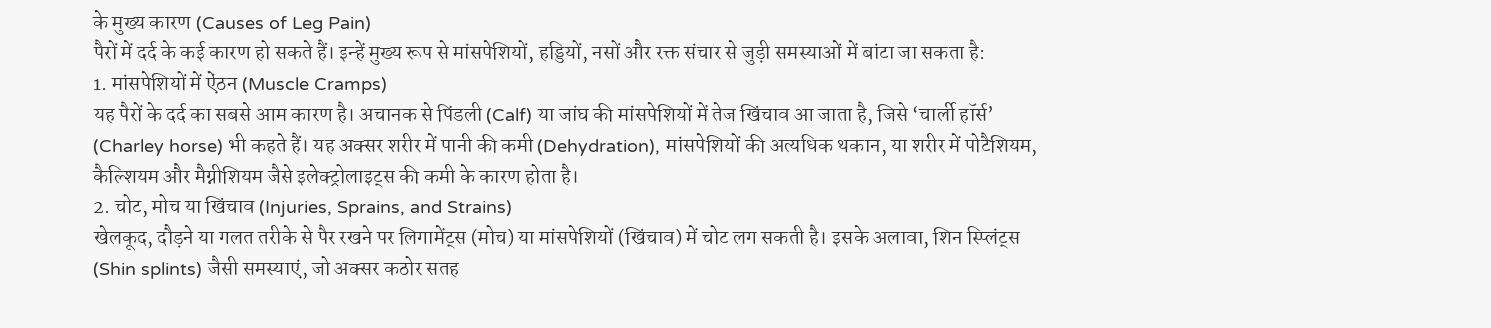के मुख्य कारण (Causes of Leg Pain)
पैरों में दर्द के कई कारण हो सकते हैं। इन्हें मुख्य रूप से मांसपेशियों, हड्डियों, नसों और रक्त संचार से जुड़ी समस्याओं में बांटा जा सकता है:
1. मांसपेशियों में ऐंठन (Muscle Cramps)
यह पैरों के दर्द का सबसे आम कारण है। अचानक से पिंडली (Calf) या जांघ की मांसपेशियों में तेज खिंचाव आ जाता है, जिसे ‘चार्ली हॉर्स’ (Charley horse) भी कहते हैं। यह अक्सर शरीर में पानी की कमी (Dehydration), मांसपेशियों की अत्यधिक थकान, या शरीर में पोटैशियम, कैल्शियम और मैग्नीशियम जैसे इलेक्ट्रोलाइट्स की कमी के कारण होता है।
2. चोट, मोच या खिंचाव (Injuries, Sprains, and Strains)
खेलकूद, दौड़ने या गलत तरीके से पैर रखने पर लिगामेंट्स (मोच) या मांसपेशियों (खिंचाव) में चोट लग सकती है। इसके अलावा, शिन स्प्लिंट्स (Shin splints) जैसी समस्याएं, जो अक्सर कठोर सतह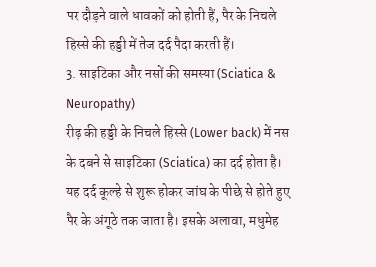पर दौड़ने वाले धावकों को होती हैं, पैर के निचले हिस्से की हड्डी में तेज दर्द पैदा करती हैं।
3. साइटिका और नसों की समस्या (Sciatica & Neuropathy)
रीढ़ की हड्डी के निचले हिस्से (Lower back) में नस के दबने से साइटिका (Sciatica) का दर्द होता है। यह दर्द कूल्हे से शुरू होकर जांघ के पीछे से होते हुए पैर के अंगूठे तक जाता है। इसके अलावा, मधुमेह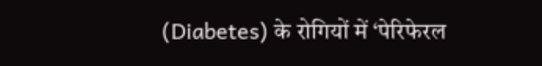(Diabetes) के रोगियों में ‘पेरिफेरल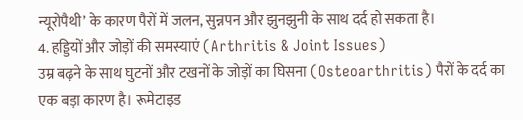न्यूरोपैथी’ के कारण पैरों में जलन, सुन्नपन और झुनझुनी के साथ दर्द हो सकता है।
4. हड्डियों और जोड़ों की समस्याएं (Arthritis & Joint Issues)
उम्र बढ़ने के साथ घुटनों और टखनों के जोड़ों का घिसना (Osteoarthritis) पैरों के दर्द का एक बड़ा कारण है। रूमेटाइड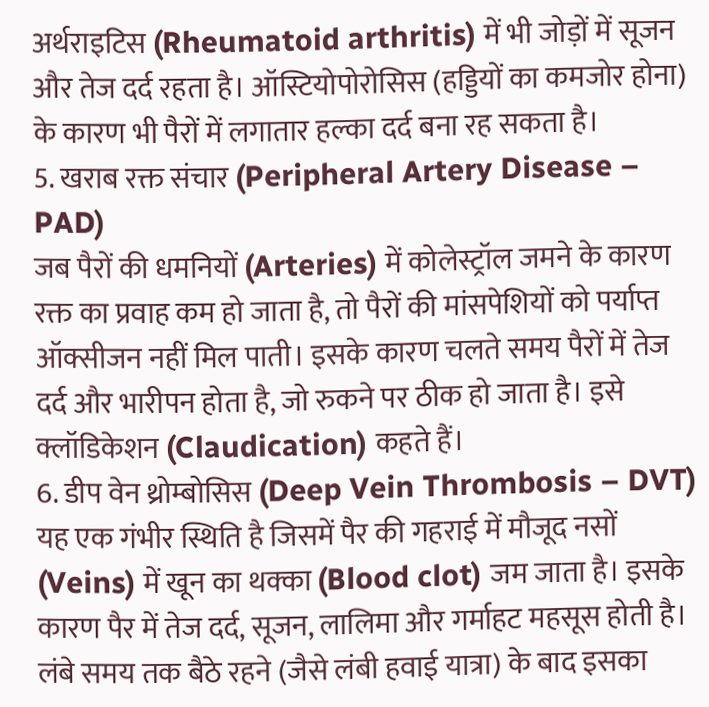अर्थराइटिस (Rheumatoid arthritis) में भी जोड़ों में सूजन और तेज दर्द रहता है। ऑस्टियोपोरोसिस (हड्डियों का कमजोर होना) के कारण भी पैरों में लगातार हल्का दर्द बना रह सकता है।
5. खराब रक्त संचार (Peripheral Artery Disease – PAD)
जब पैरों की धमनियों (Arteries) में कोलेस्ट्रॉल जमने के कारण रक्त का प्रवाह कम हो जाता है, तो पैरों की मांसपेशियों को पर्याप्त ऑक्सीजन नहीं मिल पाती। इसके कारण चलते समय पैरों में तेज दर्द और भारीपन होता है, जो रुकने पर ठीक हो जाता है। इसे क्लॉडिकेशन (Claudication) कहते हैं।
6. डीप वेन थ्रोम्बोसिस (Deep Vein Thrombosis – DVT)
यह एक गंभीर स्थिति है जिसमें पैर की गहराई में मौजूद नसों (Veins) में खून का थक्का (Blood clot) जम जाता है। इसके कारण पैर में तेज दर्द, सूजन, लालिमा और गर्माहट महसूस होती है। लंबे समय तक बैठे रहने (जैसे लंबी हवाई यात्रा) के बाद इसका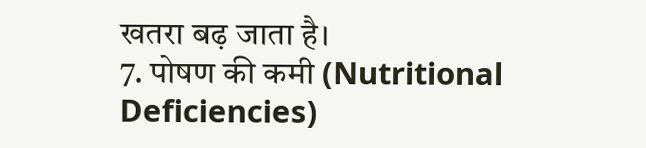खतरा बढ़ जाता है।
7. पोषण की कमी (Nutritional Deficiencies)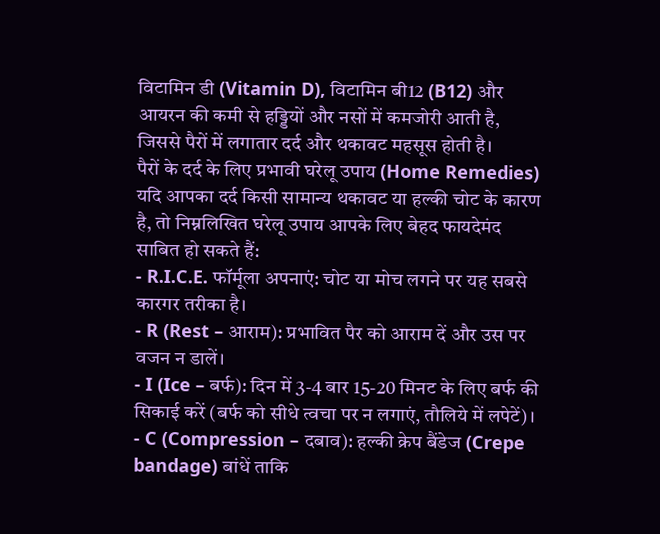विटामिन डी (Vitamin D), विटामिन बी12 (B12) और आयरन की कमी से हड्डियों और नसों में कमजोरी आती है, जिससे पैरों में लगातार दर्द और थकावट महसूस होती है।
पैरों के दर्द के लिए प्रभावी घरेलू उपाय (Home Remedies)
यदि आपका दर्द किसी सामान्य थकावट या हल्की चोट के कारण है, तो निम्नलिखित घरेलू उपाय आपके लिए बेहद फायदेमंद साबित हो सकते हैं:
- R.I.C.E. फॉर्मूला अपनाएं: चोट या मोच लगने पर यह सबसे कारगर तरीका है।
- R (Rest – आराम): प्रभावित पैर को आराम दें और उस पर वजन न डालें।
- I (Ice – बर्फ): दिन में 3-4 बार 15-20 मिनट के लिए बर्फ की सिकाई करें (बर्फ को सीधे त्वचा पर न लगाएं, तौलिये में लपेटें)।
- C (Compression – दबाव): हल्की क्रेप बैंडेज (Crepe bandage) बांधें ताकि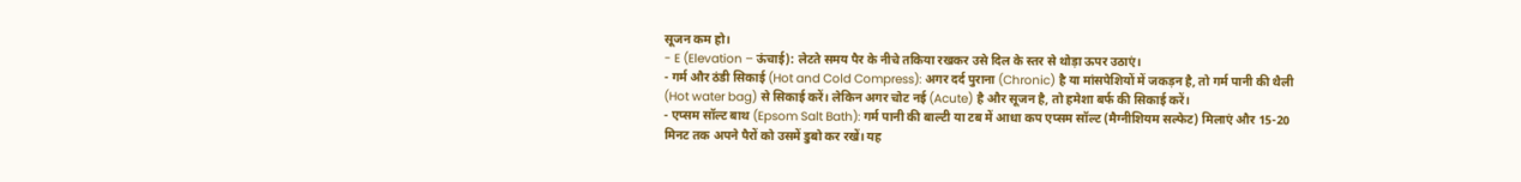सूजन कम हो।
- E (Elevation – ऊंचाई): लेटते समय पैर के नीचे तकिया रखकर उसे दिल के स्तर से थोड़ा ऊपर उठाएं।
- गर्म और ठंडी सिकाई (Hot and Cold Compress): अगर दर्द पुराना (Chronic) है या मांसपेशियों में जकड़न है, तो गर्म पानी की थैली (Hot water bag) से सिकाई करें। लेकिन अगर चोट नई (Acute) है और सूजन है, तो हमेशा बर्फ की सिकाई करें।
- एप्सम सॉल्ट बाथ (Epsom Salt Bath): गर्म पानी की बाल्टी या टब में आधा कप एप्सम सॉल्ट (मैग्नीशियम सल्फेट) मिलाएं और 15-20 मिनट तक अपने पैरों को उसमें डुबो कर रखें। यह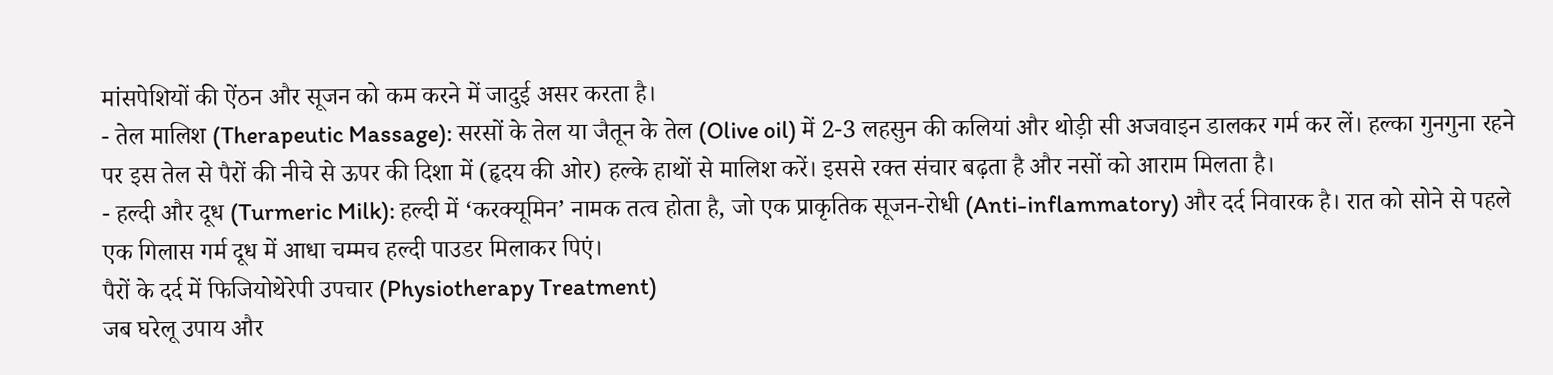मांसपेशियों की ऐंठन और सूजन को कम करने में जादुई असर करता है।
- तेल मालिश (Therapeutic Massage): सरसों के तेल या जैतून के तेल (Olive oil) में 2-3 लहसुन की कलियां और थोड़ी सी अजवाइन डालकर गर्म कर लें। हल्का गुनगुना रहने पर इस तेल से पैरों की नीचे से ऊपर की दिशा में (हृदय की ओर) हल्के हाथों से मालिश करें। इससे रक्त संचार बढ़ता है और नसों को आराम मिलता है।
- हल्दी और दूध (Turmeric Milk): हल्दी में ‘करक्यूमिन’ नामक तत्व होता है, जो एक प्राकृतिक सूजन-रोधी (Anti-inflammatory) और दर्द निवारक है। रात को सोने से पहले एक गिलास गर्म दूध में आधा चम्मच हल्दी पाउडर मिलाकर पिएं।
पैरों के दर्द में फिजियोथेरेपी उपचार (Physiotherapy Treatment)
जब घरेलू उपाय और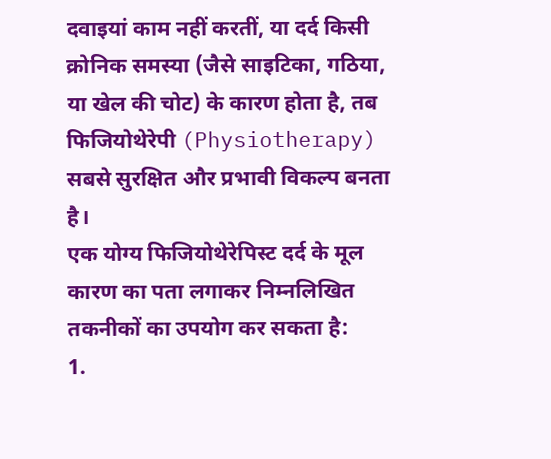दवाइयां काम नहीं करतीं, या दर्द किसी क्रोनिक समस्या (जैसे साइटिका, गठिया, या खेल की चोट) के कारण होता है, तब फिजियोथेरेपी (Physiotherapy) सबसे सुरक्षित और प्रभावी विकल्प बनता है।
एक योग्य फिजियोथेरेपिस्ट दर्द के मूल कारण का पता लगाकर निम्नलिखित तकनीकों का उपयोग कर सकता है:
1.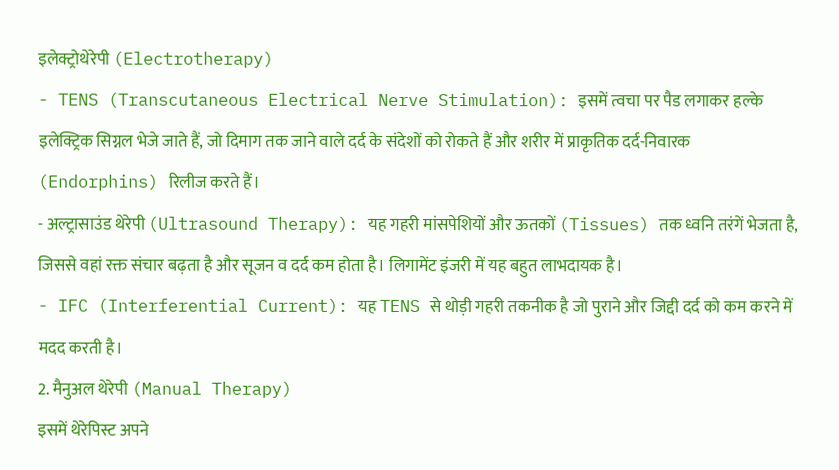इलेक्ट्रोथेरेपी (Electrotherapy)
- TENS (Transcutaneous Electrical Nerve Stimulation): इसमें त्वचा पर पैड लगाकर हल्के इलेक्ट्रिक सिग्नल भेजे जाते हैं, जो दिमाग तक जाने वाले दर्द के संदेशों को रोकते हैं और शरीर में प्राकृतिक दर्द-निवारक (Endorphins) रिलीज करते हैं।
- अल्ट्रासाउंड थेरेपी (Ultrasound Therapy): यह गहरी मांसपेशियों और ऊतकों (Tissues) तक ध्वनि तरंगें भेजता है, जिससे वहां रक्त संचार बढ़ता है और सूजन व दर्द कम होता है। लिगामेंट इंजरी में यह बहुत लाभदायक है।
- IFC (Interferential Current): यह TENS से थोड़ी गहरी तकनीक है जो पुराने और जिद्दी दर्द को कम करने में मदद करती है।
2. मैनुअल थेरेपी (Manual Therapy)
इसमें थेरेपिस्ट अपने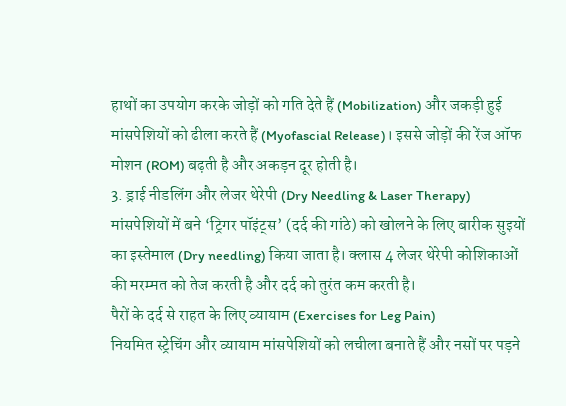हाथों का उपयोग करके जोड़ों को गति देते हैं (Mobilization) और जकड़ी हुई मांसपेशियों को ढीला करते हैं (Myofascial Release)। इससे जोड़ों की रेंज ऑफ मोशन (ROM) बढ़ती है और अकड़न दूर होती है।
3. ड्राई नीडलिंग और लेजर थेरेपी (Dry Needling & Laser Therapy)
मांसपेशियों में बने ‘ट्रिगर पॉइंट्स’ (दर्द की गांठे) को खोलने के लिए बारीक सुइयों का इस्तेमाल (Dry needling) किया जाता है। क्लास 4 लेजर थेरेपी कोशिकाओं की मरम्मत को तेज करती है और दर्द को तुरंत कम करती है।
पैरों के दर्द से राहत के लिए व्यायाम (Exercises for Leg Pain)
नियमित स्ट्रेचिंग और व्यायाम मांसपेशियों को लचीला बनाते हैं और नसों पर पड़ने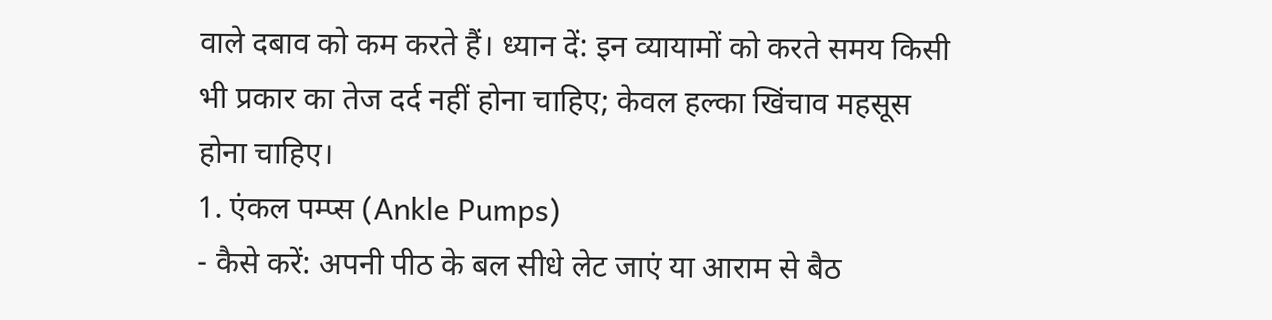वाले दबाव को कम करते हैं। ध्यान दें: इन व्यायामों को करते समय किसी भी प्रकार का तेज दर्द नहीं होना चाहिए; केवल हल्का खिंचाव महसूस होना चाहिए।
1. एंकल पम्प्स (Ankle Pumps)
- कैसे करें: अपनी पीठ के बल सीधे लेट जाएं या आराम से बैठ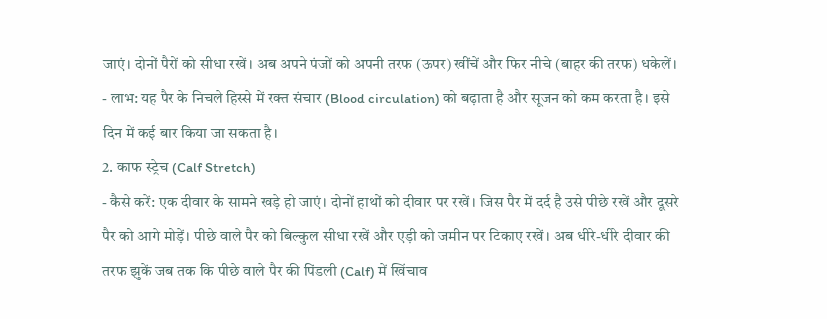जाएं। दोनों पैरों को सीधा रखें। अब अपने पंजों को अपनी तरफ (ऊपर) खींचें और फिर नीचे (बाहर की तरफ) धकेलें।
- लाभ: यह पैर के निचले हिस्से में रक्त संचार (Blood circulation) को बढ़ाता है और सूजन को कम करता है। इसे दिन में कई बार किया जा सकता है।
2. काफ स्ट्रेच (Calf Stretch)
- कैसे करें: एक दीवार के सामने खड़े हो जाएं। दोनों हाथों को दीवार पर रखें। जिस पैर में दर्द है उसे पीछे रखें और दूसरे पैर को आगे मोड़ें। पीछे वाले पैर को बिल्कुल सीधा रखें और एड़ी को जमीन पर टिकाए रखें। अब धीरे-धीरे दीवार की तरफ झुकें जब तक कि पीछे वाले पैर की पिंडली (Calf) में खिंचाव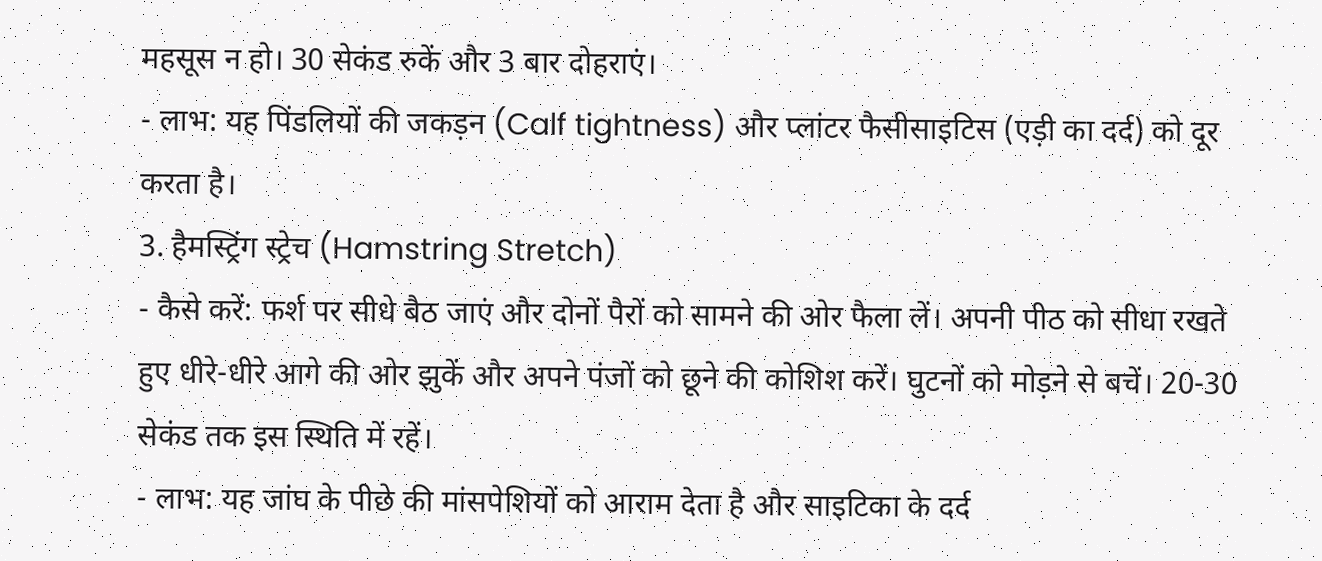महसूस न हो। 30 सेकंड रुकें और 3 बार दोहराएं।
- लाभ: यह पिंडलियों की जकड़न (Calf tightness) और प्लांटर फैसीसाइटिस (एड़ी का दर्द) को दूर करता है।
3. हैमस्ट्रिंग स्ट्रेच (Hamstring Stretch)
- कैसे करें: फर्श पर सीधे बैठ जाएं और दोनों पैरों को सामने की ओर फैला लें। अपनी पीठ को सीधा रखते हुए धीरे-धीरे आगे की ओर झुकें और अपने पंजों को छूने की कोशिश करें। घुटनों को मोड़ने से बचें। 20-30 सेकंड तक इस स्थिति में रहें।
- लाभ: यह जांघ के पीछे की मांसपेशियों को आराम देता है और साइटिका के दर्द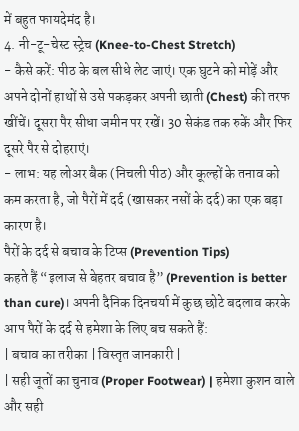में बहुत फायदेमंद है।
4. नी-टू-चेस्ट स्ट्रेच (Knee-to-Chest Stretch)
- कैसे करें: पीठ के बल सीधे लेट जाएं। एक घुटने को मोड़ें और अपने दोनों हाथों से उसे पकड़कर अपनी छाती (Chest) की तरफ खींचें। दूसरा पैर सीधा जमीन पर रखें। 30 सेकंड तक रुकें और फिर दूसरे पैर से दोहराएं।
- लाभ: यह लोअर बैक (निचली पीठ) और कूल्हों के तनाव को कम करता है, जो पैरों में दर्द (खासकर नसों के दर्द) का एक बड़ा कारण है।
पैरों के दर्द से बचाव के टिप्स (Prevention Tips)
कहते हैं “इलाज से बेहतर बचाव है” (Prevention is better than cure)। अपनी दैनिक दिनचर्या में कुछ छोटे बदलाव करके आप पैरों के दर्द से हमेशा के लिए बच सकते हैं:
| बचाव का तरीका | विस्तृत जानकारी |
| सही जूतों का चुनाव (Proper Footwear) | हमेशा कुशन वाले और सही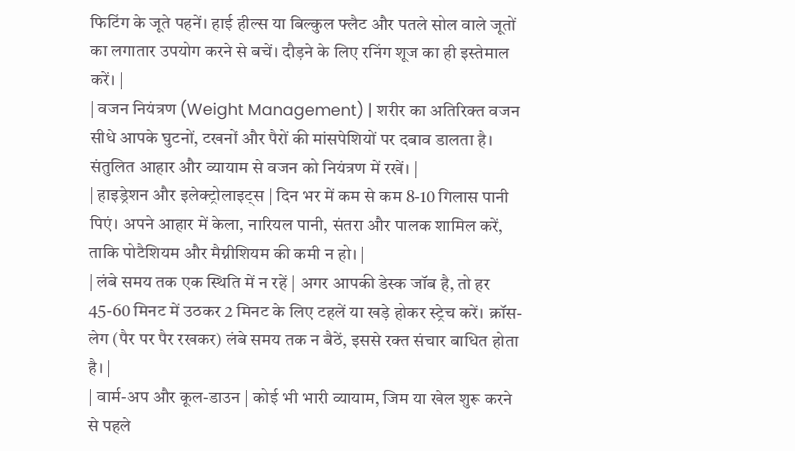फिटिंग के जूते पहनें। हाई हील्स या बिल्कुल फ्लैट और पतले सोल वाले जूतों का लगातार उपयोग करने से बचें। दौड़ने के लिए रनिंग शूज का ही इस्तेमाल करें। |
| वजन नियंत्रण (Weight Management) | शरीर का अतिरिक्त वजन सीधे आपके घुटनों, टखनों और पैरों की मांसपेशियों पर दबाव डालता है। संतुलित आहार और व्यायाम से वजन को नियंत्रण में रखें। |
| हाइड्रेशन और इलेक्ट्रोलाइट्स | दिन भर में कम से कम 8-10 गिलास पानी पिएं। अपने आहार में केला, नारियल पानी, संतरा और पालक शामिल करें, ताकि पोटैशियम और मैग्नीशियम की कमी न हो। |
| लंबे समय तक एक स्थिति में न रहें | अगर आपकी डेस्क जॉब है, तो हर 45-60 मिनट में उठकर 2 मिनट के लिए टहलें या खड़े होकर स्ट्रेच करें। क्रॉस-लेग (पैर पर पैर रखकर) लंबे समय तक न बैठें, इससे रक्त संचार बाधित होता है। |
| वार्म-अप और कूल-डाउन | कोई भी भारी व्यायाम, जिम या खेल शुरू करने से पहले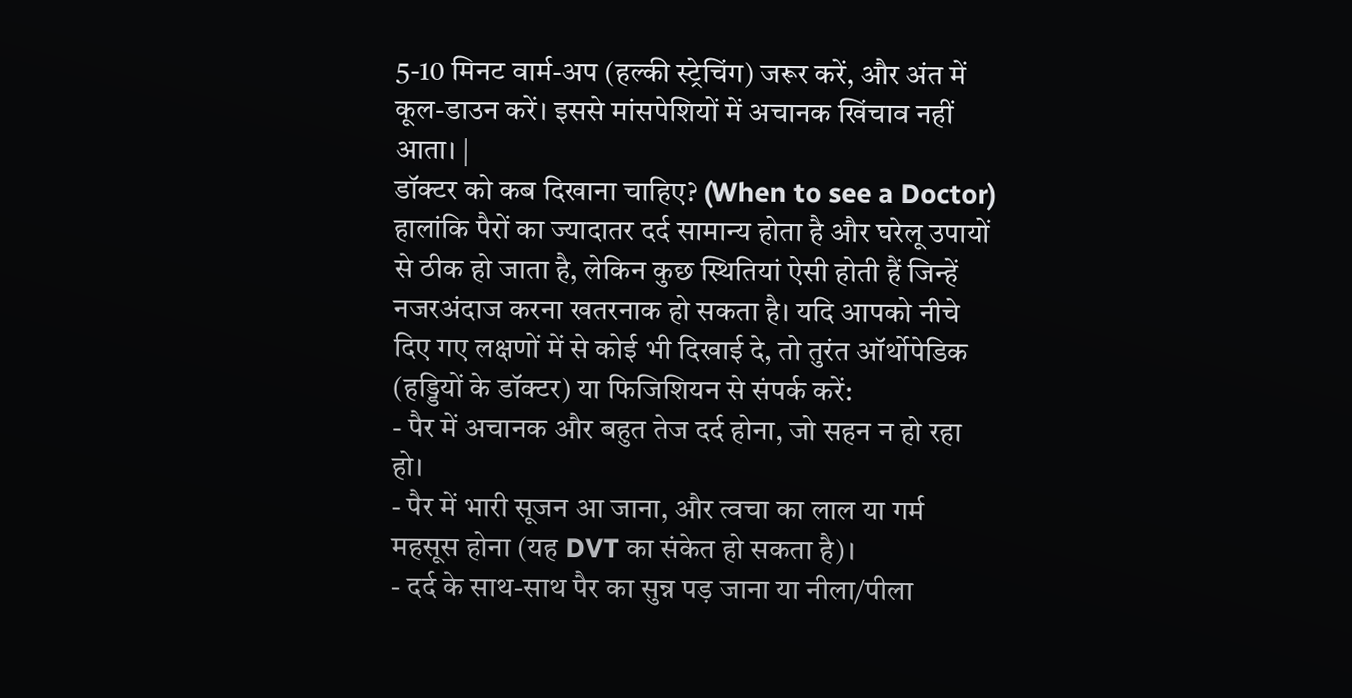5-10 मिनट वार्म-अप (हल्की स्ट्रेचिंग) जरूर करें, और अंत में कूल-डाउन करें। इससे मांसपेशियों में अचानक खिंचाव नहीं आता। |
डॉक्टर को कब दिखाना चाहिए? (When to see a Doctor)
हालांकि पैरों का ज्यादातर दर्द सामान्य होता है और घरेलू उपायों से ठीक हो जाता है, लेकिन कुछ स्थितियां ऐसी होती हैं जिन्हें नजरअंदाज करना खतरनाक हो सकता है। यदि आपको नीचे दिए गए लक्षणों में से कोई भी दिखाई दे, तो तुरंत ऑर्थोपेडिक (हड्डियों के डॉक्टर) या फिजिशियन से संपर्क करें:
- पैर में अचानक और बहुत तेज दर्द होना, जो सहन न हो रहा हो।
- पैर में भारी सूजन आ जाना, और त्वचा का लाल या गर्म महसूस होना (यह DVT का संकेत हो सकता है)।
- दर्द के साथ-साथ पैर का सुन्न पड़ जाना या नीला/पीला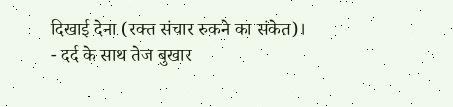दिखाई देना (रक्त संचार रुकने का संकेत)।
- दर्द के साथ तेज बुखार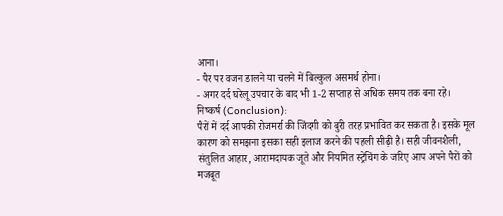आना।
- पैर पर वजन डालने या चलने में बिल्कुल असमर्थ होना।
- अगर दर्द घरेलू उपचार के बाद भी 1-2 सप्ताह से अधिक समय तक बना रहे।
निष्कर्ष (Conclusion):
पैरों में दर्द आपकी रोजमर्रा की जिंदगी को बुरी तरह प्रभावित कर सकता है। इसके मूल कारण को समझना इसका सही इलाज करने की पहली सीढ़ी है। सही जीवनशैली, संतुलित आहार, आरामदायक जूते और नियमित स्ट्रेचिंग के जरिए आप अपने पैरों को मजबूत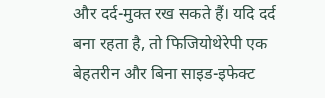और दर्द-मुक्त रख सकते हैं। यदि दर्द बना रहता है, तो फिजियोथेरेपी एक बेहतरीन और बिना साइड-इफेक्ट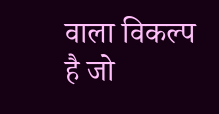वाला विकल्प है जो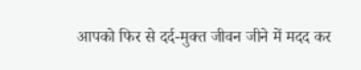आपको फिर से दर्द-मुक्त जीवन जीने में मदद कर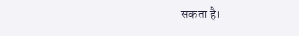सकता है।